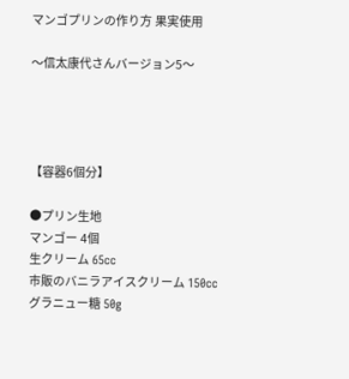マンゴプリンの作り方 果実使用

〜信太康代さんバージョン5〜




【容器6個分】

●プリン生地
マンゴー 4個
生クリーム 65cc
市販のバニラアイスクリーム 150cc
グラニュー糖 50g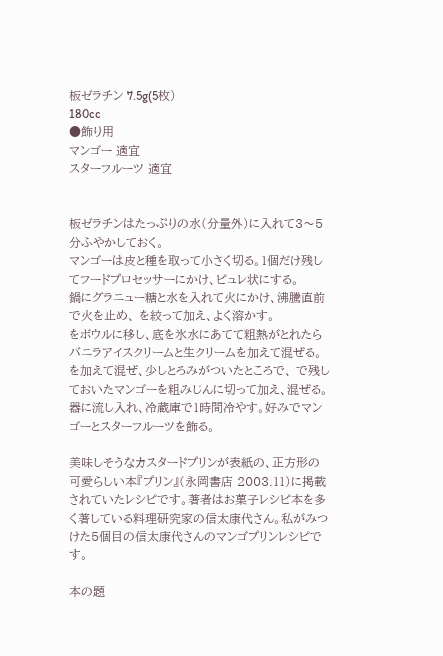板ゼラチン 7.5g(5枚)
180cc
●飾り用
マンゴー 適宜
スターフルーツ 適宜


板ゼラチンはたっぷりの水(分量外)に入れて3〜5分ふやかしておく。
マンゴーは皮と種を取って小さく切る。1個だけ残してフードプロセッサーにかけ、ピュレ状にする。
鍋にグラニュー糖と水を入れて火にかけ、沸騰直前で火を止め、 を絞って加え、よく溶かす。
をボウルに移し、底を氷水にあてて粗熱がとれたらバニラアイスクリームと生クリームを加えて混ぜる。
を加えて混ぜ、少しとろみがついたところで、 で残しておいたマンゴーを粗みじんに切って加え、混ぜる。
器に流し入れ、冷蔵庫で1時間冷やす。好みでマンゴーとスターフルーツを飾る。

美味しそうなカスタードプリンが表紙の、正方形の可愛らしい本『プリン』(永岡書店 2003.11)に掲載されていたレシピです。著者はお菓子レシピ本を多く著している料理研究家の信太康代さん。私がみつけた5個目の信太康代さんのマンゴプリンレシピです。

本の題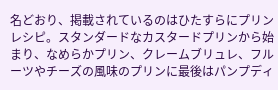名どおり、掲載されているのはひたすらにプリンレシピ。スタンダードなカスタードプリンから始まり、なめらかプリン、クレームブリュレ、フルーツやチーズの風味のプリンに最後はパンプディ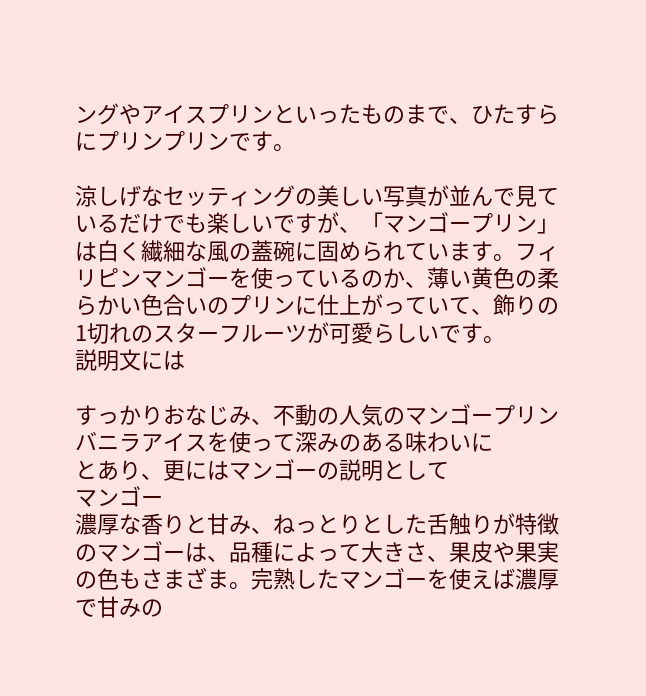ングやアイスプリンといったものまで、ひたすらにプリンプリンです。

涼しげなセッティングの美しい写真が並んで見ているだけでも楽しいですが、「マンゴープリン」は白く繊細な風の蓋碗に固められています。フィリピンマンゴーを使っているのか、薄い黄色の柔らかい色合いのプリンに仕上がっていて、飾りの1切れのスターフルーツが可愛らしいです。
説明文には

すっかりおなじみ、不動の人気のマンゴープリン
バニラアイスを使って深みのある味わいに
とあり、更にはマンゴーの説明として
マンゴー
濃厚な香りと甘み、ねっとりとした舌触りが特徴のマンゴーは、品種によって大きさ、果皮や果実の色もさまざま。完熟したマンゴーを使えば濃厚で甘みの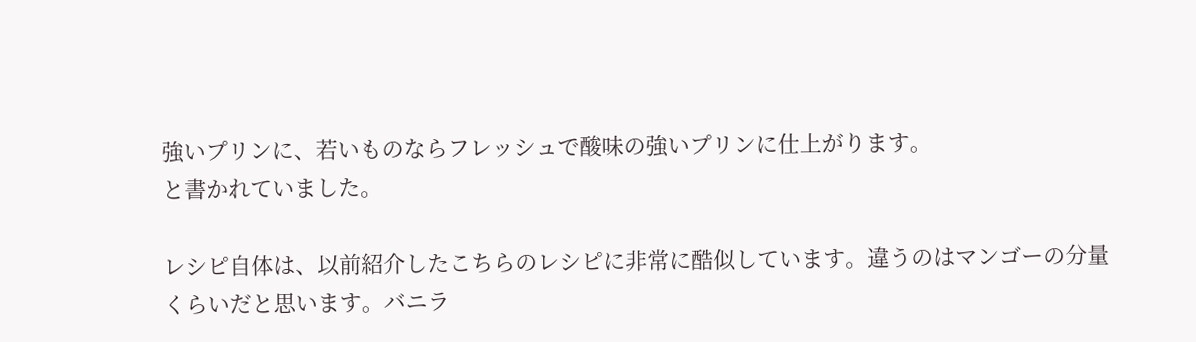強いプリンに、若いものならフレッシュで酸味の強いプリンに仕上がります。
と書かれていました。

レシピ自体は、以前紹介したこちらのレシピに非常に酷似しています。違うのはマンゴーの分量くらいだと思います。バニラ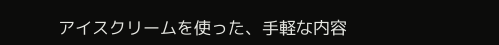アイスクリームを使った、手軽な内容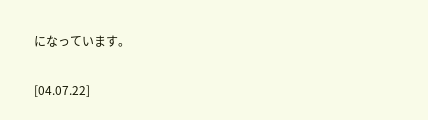になっています。

[04.07.22]